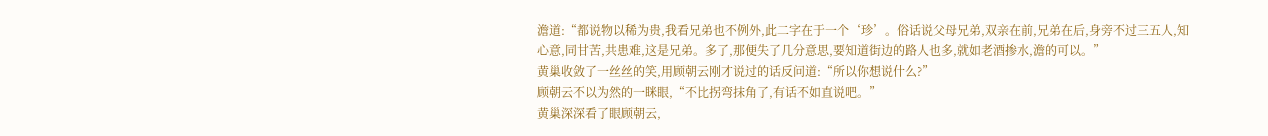澹道:“都说物以稀为贵,我看兄弟也不例外,此二字在于一个‘珍’。俗话说父母兄弟,双亲在前,兄弟在后,身旁不过三五人,知心意,同甘苦,共患难,这是兄弟。多了,那便失了几分意思,要知道街边的路人也多,就如老酒掺水,澹的可以。”
黄巢收敛了一丝丝的笑,用顾朝云刚才说过的话反问道:“所以你想说什么?”
顾朝云不以为然的一眯眼,“不比拐弯抹角了,有话不如直说吧。”
黄巢深深看了眼顾朝云,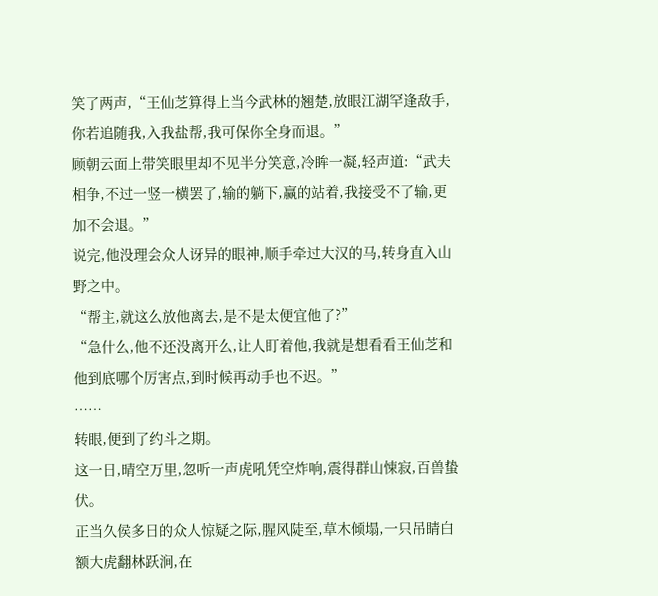笑了两声,“王仙芝算得上当今武林的翘楚,放眼江湖罕逢敌手,你若追随我,入我盐帮,我可保你全身而退。”
顾朝云面上带笑眼里却不见半分笑意,冷眸一凝,轻声道:“武夫相争,不过一竖一横罢了,输的躺下,赢的站着,我接受不了输,更加不会退。”
说完,他没理会众人讶异的眼神,顺手牵过大汉的马,转身直入山野之中。
“帮主,就这么放他离去,是不是太便宜他了?”
“急什么,他不还没离开么,让人盯着他,我就是想看看王仙芝和他到底哪个厉害点,到时候再动手也不迟。”
……
转眼,便到了约斗之期。
这一日,晴空万里,忽听一声虎吼凭空炸响,震得群山悚寂,百兽蛰伏。
正当久侯多日的众人惊疑之际,腥风陡至,草木倾塌,一只吊睛白额大虎翻林跃涧,在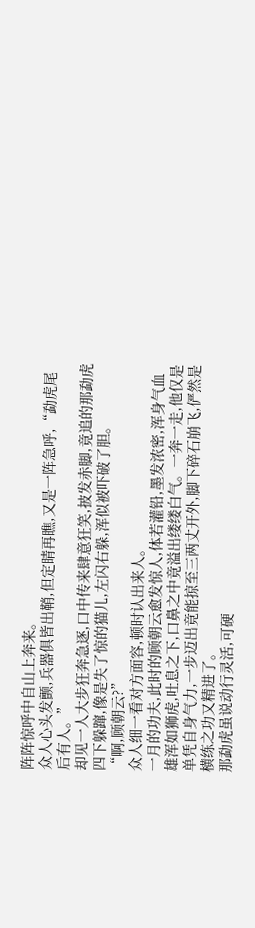阵阵惊呼中自山上奔来。
众人心头发颤,兵器俱皆出鞘,但定睛再瞧,又是一阵急呼,“勐虎尾后有人。”
却见一人大步狂奔急逐,口中传来肆意狂笑,披发赤脚,竟追的那勐虎四下躲蹿,像是失了惊的猫儿,左闪右躲,浑似被吓破了胆。
“啊,顾朝云?”
众人细一看对方面容,顿时认出来人。
一月的功夫,此时的顾朝云愈发惊人,体若灌铅,墨发浓密,浑身气血雄浑如狮虎,吐息之下,口鼻之中竟溢出缕缕白气。一奔一走,他仅是单凭自身气力,一步迈出竟能掠至三两丈开外,脚下碎石崩飞,俨然是横练之功又精进了。
那勐虎虽说动行灵活,可硬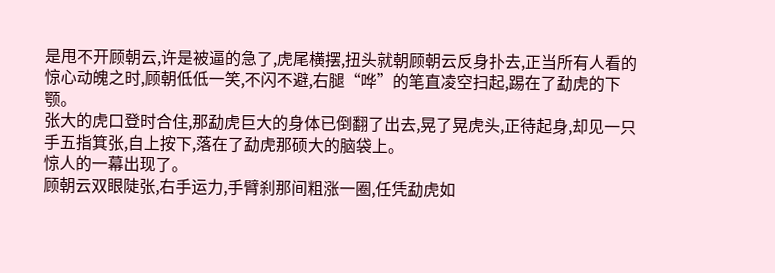是甩不开顾朝云,许是被逼的急了,虎尾横摆,扭头就朝顾朝云反身扑去,正当所有人看的惊心动魄之时,顾朝低低一笑,不闪不避,右腿“哗”的笔直凌空扫起,踢在了勐虎的下颚。
张大的虎口登时合住,那勐虎巨大的身体已倒翻了出去,晃了晃虎头,正待起身,却见一只手五指箕张,自上按下,落在了勐虎那硕大的脑袋上。
惊人的一幕出现了。
顾朝云双眼陡张,右手运力,手臂刹那间粗涨一圈,任凭勐虎如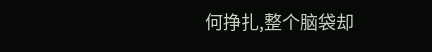何挣扎,整个脑袋却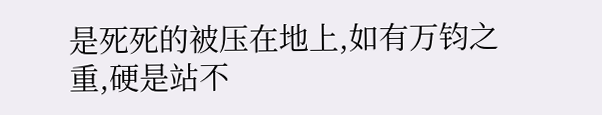是死死的被压在地上,如有万钧之重,硬是站不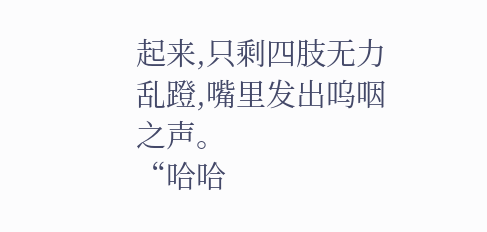起来,只剩四肢无力乱蹬,嘴里发出呜咽之声。
“哈哈